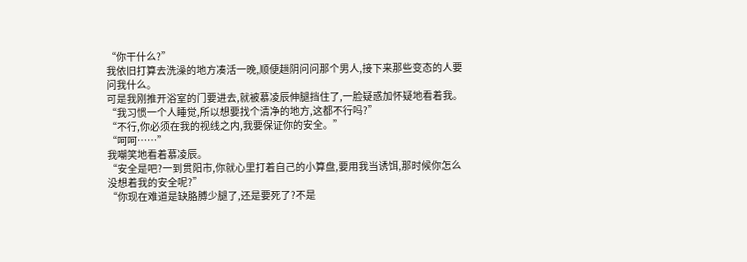“你干什么?”
我依旧打算去洗澡的地方凑活一晚,顺便趟阴问问那个男人,接下来那些变态的人要问我什么。
可是我刚推开浴室的门要进去,就被慕凌辰伸腿挡住了,一脸疑惑加怀疑地看着我。
“我习惯一个人睡觉,所以想要找个清净的地方,这都不行吗?”
“不行,你必须在我的视线之内,我要保证你的安全。”
“呵呵……”
我嘲笑地看着慕凌辰。
“安全是吧?一到贯阳市,你就心里打着自己的小算盘,要用我当诱饵,那时候你怎么没想着我的安全呢?”
“你现在难道是缺胳膊少腿了,还是要死了?不是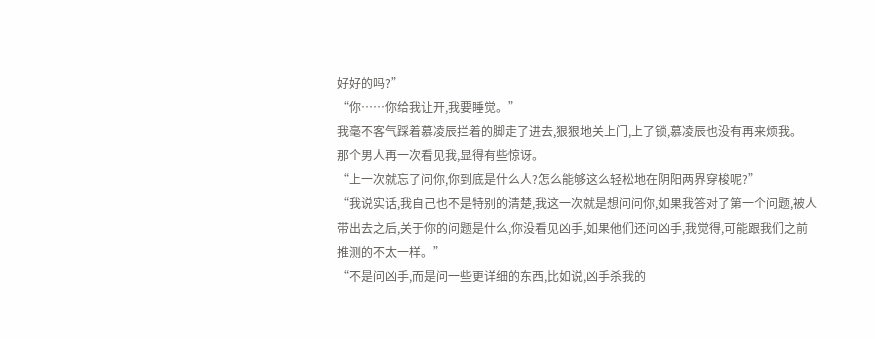好好的吗?”
“你……你给我让开,我要睡觉。”
我毫不客气踩着慕凌辰拦着的脚走了进去,狠狠地关上门,上了锁,慕凌辰也没有再来烦我。
那个男人再一次看见我,显得有些惊讶。
“上一次就忘了问你,你到底是什么人?怎么能够这么轻松地在阴阳两界穿梭呢?”
“我说实话,我自己也不是特别的清楚,我这一次就是想问问你,如果我答对了第一个问题,被人带出去之后,关于你的问题是什么,你没看见凶手,如果他们还问凶手,我觉得,可能跟我们之前推测的不太一样。”
“不是问凶手,而是问一些更详细的东西,比如说,凶手杀我的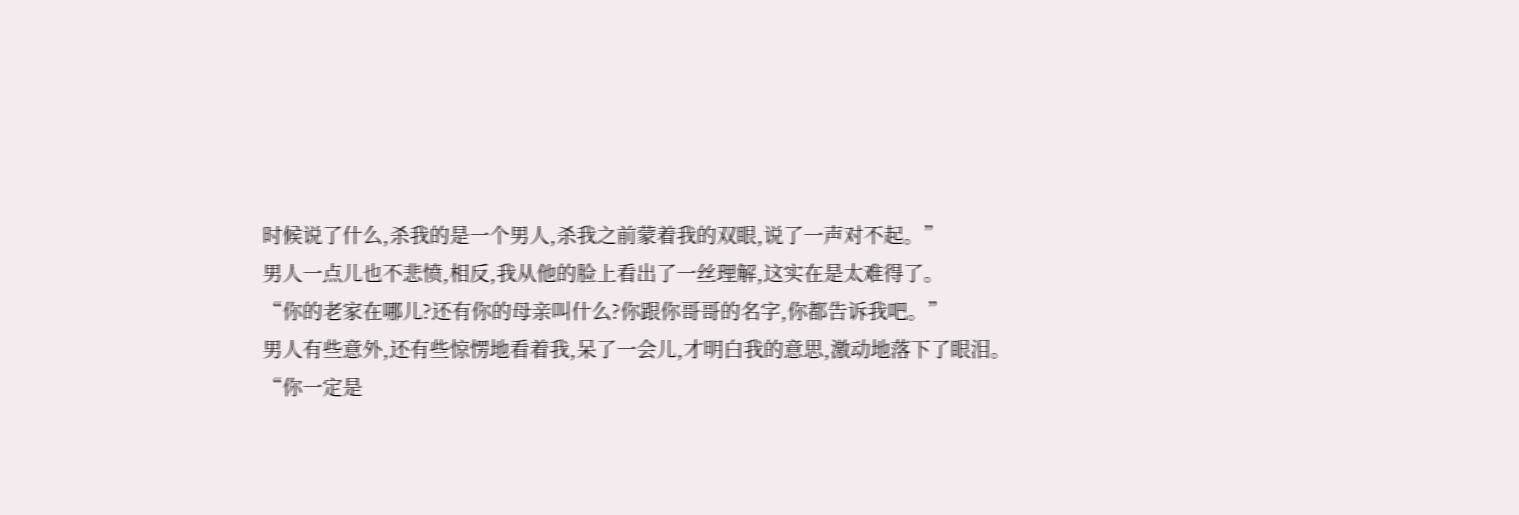时候说了什么,杀我的是一个男人,杀我之前蒙着我的双眼,说了一声对不起。”
男人一点儿也不悲愤,相反,我从他的脸上看出了一丝理解,这实在是太难得了。
“你的老家在哪儿?还有你的母亲叫什么?你跟你哥哥的名字,你都告诉我吧。”
男人有些意外,还有些惊愣地看着我,呆了一会儿,才明白我的意思,激动地落下了眼泪。
“你一定是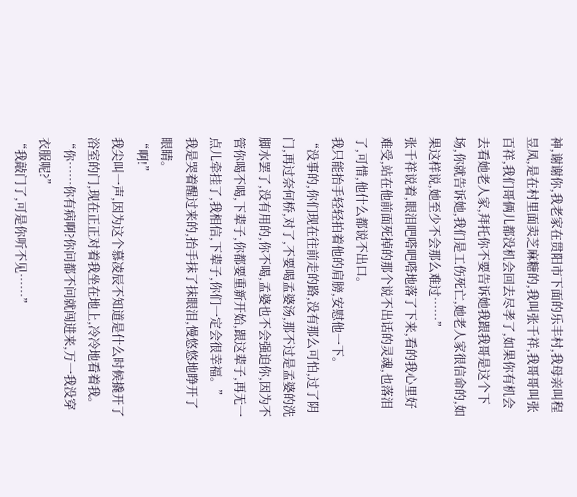神,谢谢你,我老家在贯阳市下面的乐丰村,我母亲叫程昱凤,是在村里面卖芝麻糖的,我叫张千祥,我哥哥叫张百祥,我们哥俩儿都没机会回去尽孝了,如果你有机会去看她老人家,拜托你不要告诉她我跟我哥是这个下场,你就告诉她,我们是工伤死亡,她老人家很信命的,如果这样说,她至少不会那么难过……”
张千祥说着,眼泪吧嗒吧嗒地落了下来,看的我心里好难受,站在他前面死掉的那个说不出话的灵魂,也落泪了,可惜,他什么都说不出口。
我只能抬手轻轻拍着他的肩膀,安慰他一下。
“没事的,你们现在往前走的路,没有那么可怕,过了阴门,再过奈何桥,对了,不要喝孟婆汤,那不过是孟婆的洗脚水罢了,没有用的,你不喝,孟婆也不会强迫你,因为不管你喝不喝,下辈子,你都要重新开始,跟这辈子,再无一点儿牵挂了,我相信,下辈子,你们一定会很幸福。”
我是哭着醒过来的,抬手抹了抹眼泪,慢悠悠地睁开了眼睛。
“啊!”
我尖叫一声,因为这个慕凌辰不知道是什么时候撬开了浴室的门,现在正正对着我坐在地上,冷冷地看着我。
“你……你有病啊?你问都不问就闯进来,万一我没穿衣服呢?”
“我敲门了,可是你听不见……”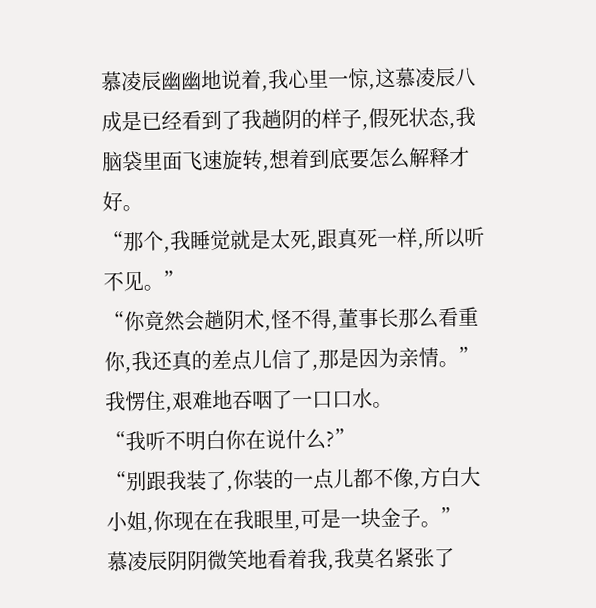慕凌辰幽幽地说着,我心里一惊,这慕凌辰八成是已经看到了我趟阴的样子,假死状态,我脑袋里面飞速旋转,想着到底要怎么解释才好。
“那个,我睡觉就是太死,跟真死一样,所以听不见。”
“你竟然会趟阴术,怪不得,董事长那么看重你,我还真的差点儿信了,那是因为亲情。”
我愣住,艰难地吞咽了一口口水。
“我听不明白你在说什么?”
“别跟我装了,你装的一点儿都不像,方白大小姐,你现在在我眼里,可是一块金子。”
慕凌辰阴阴微笑地看着我,我莫名紧张了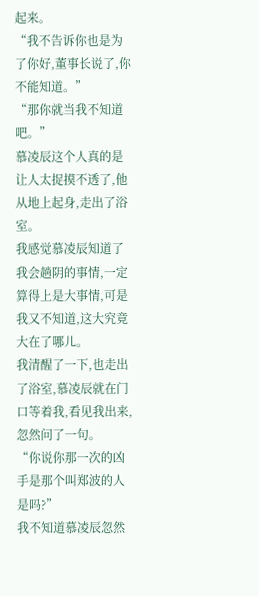起来。
“我不告诉你也是为了你好,董事长说了,你不能知道。”
“那你就当我不知道吧。”
慕凌辰这个人真的是让人太捉摸不透了,他从地上起身,走出了浴室。
我感觉慕凌辰知道了我会趟阴的事情,一定算得上是大事情,可是我又不知道,这大究竟大在了哪儿。
我清醒了一下,也走出了浴室,慕凌辰就在门口等着我,看见我出来,忽然问了一句。
“你说你那一次的凶手是那个叫郑波的人是吗?”
我不知道慕凌辰忽然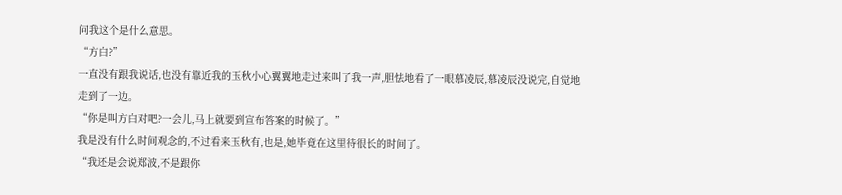问我这个是什么意思。
“方白?”
一直没有跟我说话,也没有靠近我的玉秋小心翼翼地走过来叫了我一声,胆怯地看了一眼慕凌辰,慕凌辰没说完,自觉地走到了一边。
“你是叫方白对吧?一会儿,马上就要到宣布答案的时候了。”
我是没有什么时间观念的,不过看来玉秋有,也是,她毕竟在这里待很长的时间了。
“我还是会说郑波,不是跟你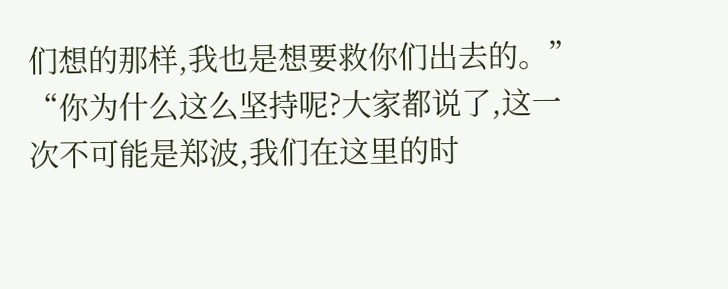们想的那样,我也是想要救你们出去的。”
“你为什么这么坚持呢?大家都说了,这一次不可能是郑波,我们在这里的时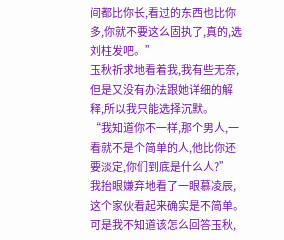间都比你长,看过的东西也比你多,你就不要这么固执了,真的,选刘柱发吧。”
玉秋祈求地看着我,我有些无奈,但是又没有办法跟她详细的解释,所以我只能选择沉默。
“我知道你不一样,那个男人,一看就不是个简单的人,他比你还要淡定,你们到底是什么人?”
我抬眼嫌弃地看了一眼慕凌辰,这个家伙看起来确实是不简单。
可是我不知道该怎么回答玉秋,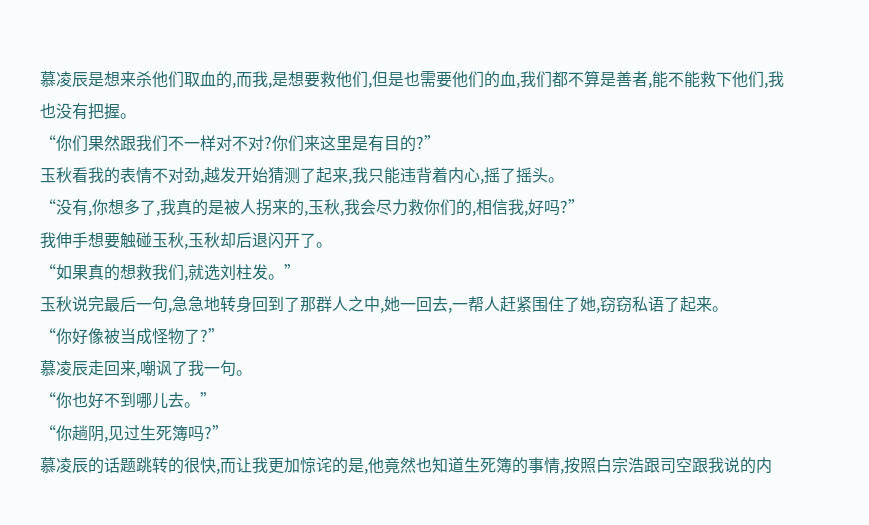慕凌辰是想来杀他们取血的,而我,是想要救他们,但是也需要他们的血,我们都不算是善者,能不能救下他们,我也没有把握。
“你们果然跟我们不一样对不对?你们来这里是有目的?”
玉秋看我的表情不对劲,越发开始猜测了起来,我只能违背着内心,摇了摇头。
“没有,你想多了,我真的是被人拐来的,玉秋,我会尽力救你们的,相信我,好吗?”
我伸手想要触碰玉秋,玉秋却后退闪开了。
“如果真的想救我们,就选刘柱发。”
玉秋说完最后一句,急急地转身回到了那群人之中,她一回去,一帮人赶紧围住了她,窃窃私语了起来。
“你好像被当成怪物了?”
慕凌辰走回来,嘲讽了我一句。
“你也好不到哪儿去。”
“你趟阴,见过生死簿吗?”
慕凌辰的话题跳转的很快,而让我更加惊诧的是,他竟然也知道生死簿的事情,按照白宗浩跟司空跟我说的内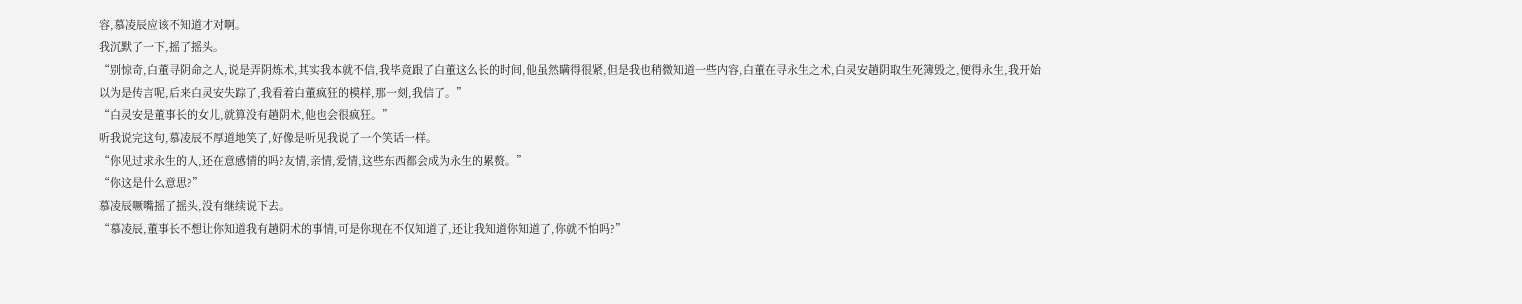容,慕凌辰应该不知道才对啊。
我沉默了一下,摇了摇头。
“别惊奇,白董寻阴命之人,说是弄阴炼术,其实我本就不信,我毕竟跟了白董这么长的时间,他虽然瞒得很紧,但是我也稍微知道一些内容,白董在寻永生之术,白灵安趟阴取生死簿毁之,便得永生,我开始以为是传言呢,后来白灵安失踪了,我看着白董疯狂的模样,那一刻,我信了。”
“白灵安是董事长的女儿,就算没有趟阴术,他也会很疯狂。”
听我说完这句,慕凌辰不厚道地笑了,好像是听见我说了一个笑话一样。
“你见过求永生的人,还在意感情的吗?友情,亲情,爱情,这些东西都会成为永生的累赘。”
“你这是什么意思?”
慕凌辰噘嘴摇了摇头,没有继续说下去。
“慕凌辰,董事长不想让你知道我有趟阴术的事情,可是你现在不仅知道了,还让我知道你知道了,你就不怕吗?”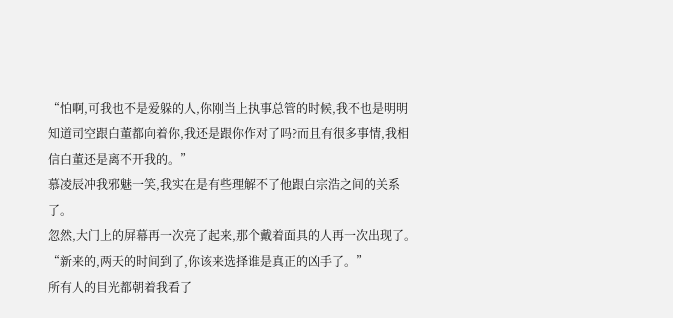“怕啊,可我也不是爱躲的人,你刚当上执事总管的时候,我不也是明明知道司空跟白董都向着你,我还是跟你作对了吗?而且有很多事情,我相信白董还是离不开我的。”
慕凌辰冲我邪魅一笑,我实在是有些理解不了他跟白宗浩之间的关系了。
忽然,大门上的屏幕再一次亮了起来,那个戴着面具的人再一次出现了。
“新来的,两天的时间到了,你该来选择谁是真正的凶手了。”
所有人的目光都朝着我看了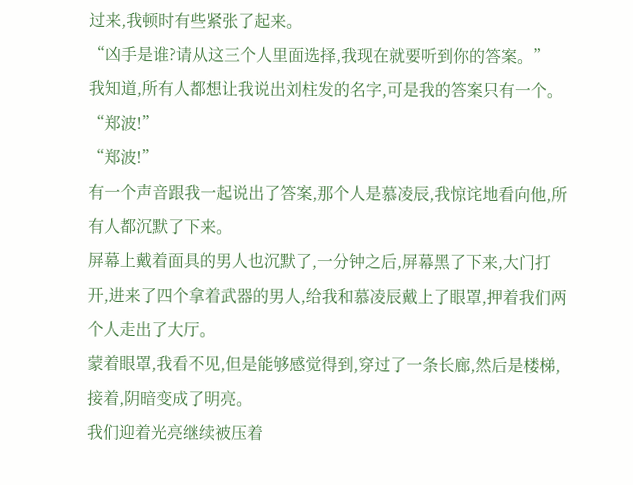过来,我顿时有些紧张了起来。
“凶手是谁?请从这三个人里面选择,我现在就要听到你的答案。”
我知道,所有人都想让我说出刘柱发的名字,可是我的答案只有一个。
“郑波!”
“郑波!”
有一个声音跟我一起说出了答案,那个人是慕凌辰,我惊诧地看向他,所有人都沉默了下来。
屏幕上戴着面具的男人也沉默了,一分钟之后,屏幕黑了下来,大门打开,进来了四个拿着武器的男人,给我和慕凌辰戴上了眼罩,押着我们两个人走出了大厅。
蒙着眼罩,我看不见,但是能够感觉得到,穿过了一条长廊,然后是楼梯,接着,阴暗变成了明亮。
我们迎着光亮继续被压着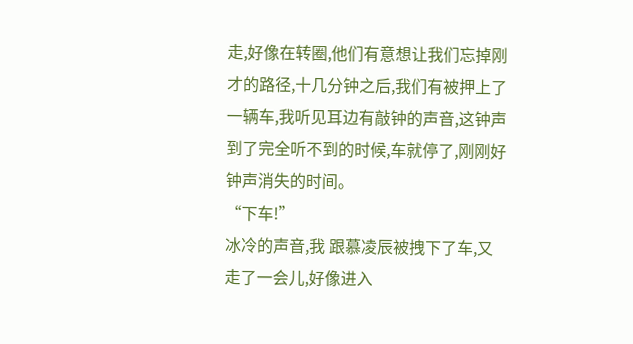走,好像在转圈,他们有意想让我们忘掉刚才的路径,十几分钟之后,我们有被押上了一辆车,我听见耳边有敲钟的声音,这钟声到了完全听不到的时候,车就停了,刚刚好钟声消失的时间。
“下车!”
冰冷的声音,我 跟慕凌辰被拽下了车,又走了一会儿,好像进入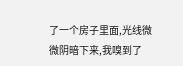了一个房子里面,光线微微阴暗下来,我嗅到了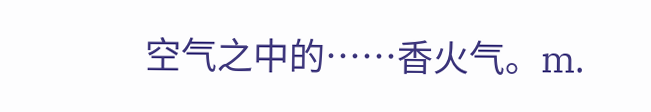空气之中的……香火气。m.